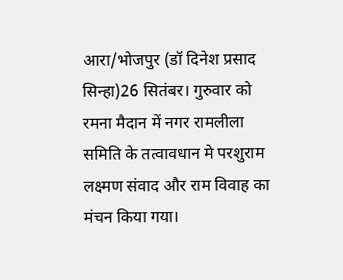आरा/भोजपुर (डॉ दिनेश प्रसाद सिन्हा)26 सितंबर। गुरुवार को रमना मैदान में नगर रामलीला समिति के तत्वावधान मे परशुराम लक्ष्मण संवाद और राम विवाह का मंचन किया गया।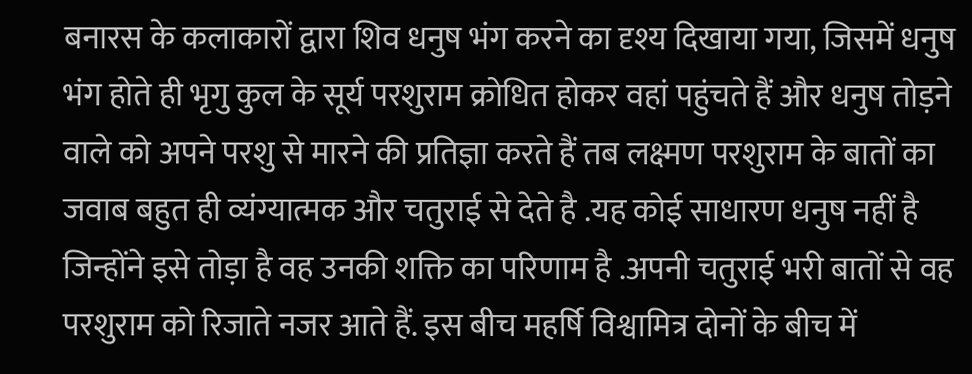बनारस के कलाकारों द्वारा शिव धनुष भंग करने का दृश्य दिखाया गया, जिसमें धनुष भंग होते ही भृगु कुल के सूर्य परशुराम क्रोधित होकर वहां पहुंचते हैं और धनुष तोड़ने वाले को अपने परशु से मारने की प्रतिज्ञा करते हैं तब लक्ष्मण परशुराम के बातों का जवाब बहुत ही व्यंग्यात्मक और चतुराई से देते है .यह कोई साधारण धनुष नहीं है जिन्होंने इसे तोड़ा है वह उनकी शक्ति का परिणाम है .अपनी चतुराई भरी बातों से वह परशुराम को रिजाते नजर आते हैं. इस बीच महर्षि विश्वामित्र दोनों के बीच में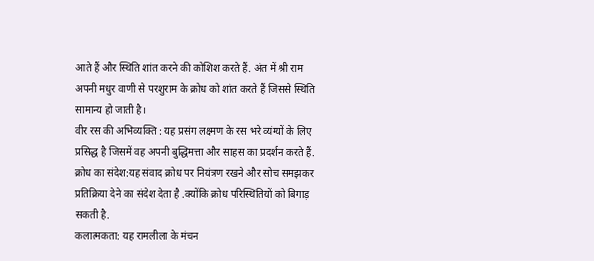आते हैं और स्थिति शांत करने की कोशिश करते हैं. अंत में श्री राम अपनी मधुर वाणी से परशुराम के क्रोध को शांत करते हैं जिससे स्थिति सामान्य हो जाती है।
वीर रस की अभिव्यक्ति : यह प्रसंग लक्ष्मण के रस भरे व्यंग्यों के लिए प्रसिद्ध है जिसमें वह अपनी बुद्धिमत्ता और साहस का प्रदर्शन करते हैं.
क्रोध का संदेश:यह संवाद क्रोध पर नियंत्रण रखने और सोच समझकर प्रतिक्रिया देने का संदेश देता है .क्योंकि क्रोध परिस्थितियों को बिगाड़ सकती है.
कलात्मकता: यह रामलीला के मंचन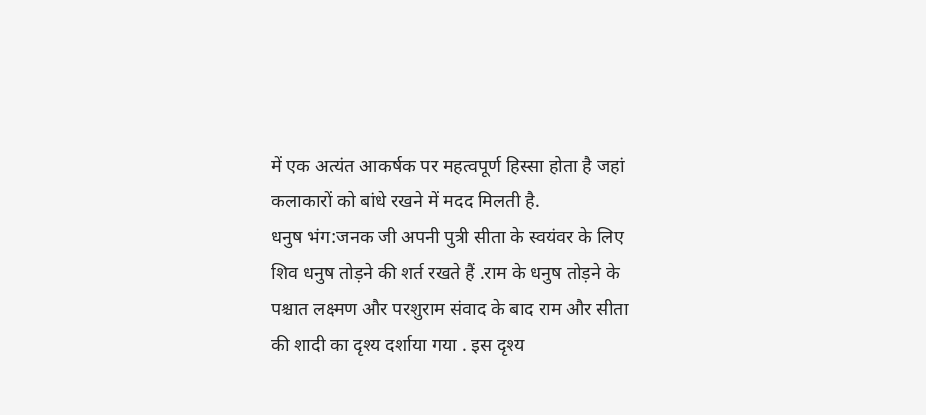में एक अत्यंत आकर्षक पर महत्वपूर्ण हिस्सा होता है जहां कलाकारों को बांधे रखने में मदद मिलती है.
धनुष भंग:जनक जी अपनी पुत्री सीता के स्वयंवर के लिए शिव धनुष तोड़ने की शर्त रखते हैं .राम के धनुष तोड़ने के पश्चात लक्ष्मण और परशुराम संवाद के बाद राम और सीता की शादी का दृश्य दर्शाया गया . इस दृश्य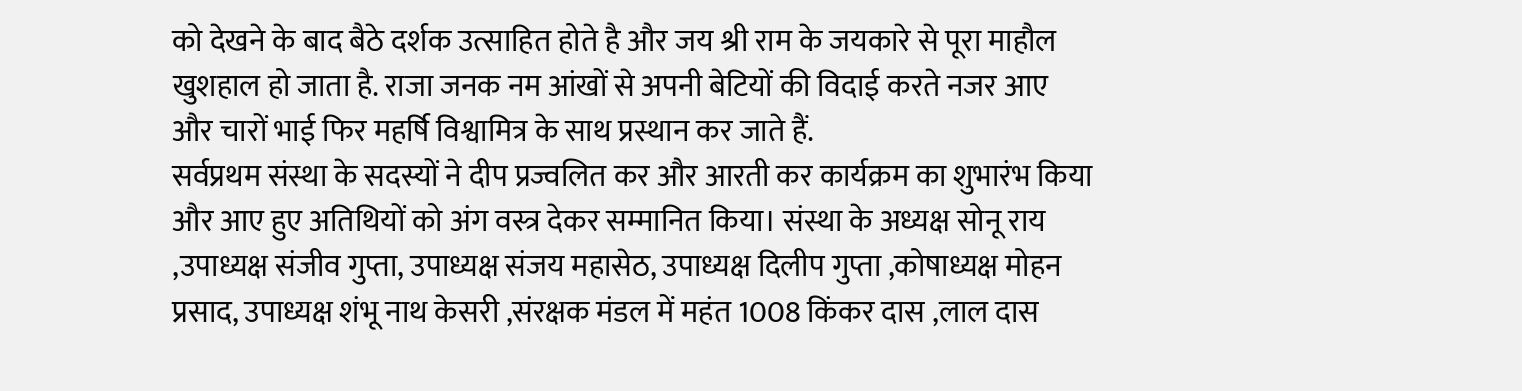को देखने के बाद बैठे दर्शक उत्साहित होते है और जय श्री राम के जयकारे से पूरा माहौल खुशहाल हो जाता है. राजा जनक नम आंखों से अपनी बेटियों की विदाई करते नजर आए और चारों भाई फिर महर्षि विश्वामित्र के साथ प्रस्थान कर जाते हैं.
सर्वप्रथम संस्था के सदस्यों ने दीप प्रज्वलित कर और आरती कर कार्यक्रम का शुभारंभ किया और आए हुए अतिथियों को अंग वस्त्र देकर सम्मानित किया। संस्था के अध्यक्ष सोनू राय ,उपाध्यक्ष संजीव गुप्ता, उपाध्यक्ष संजय महासेठ, उपाध्यक्ष दिलीप गुप्ता ,कोषाध्यक्ष मोहन प्रसाद, उपाध्यक्ष शंभू नाथ केसरी ,संरक्षक मंडल में महंत 1008 किंकर दास ,लाल दास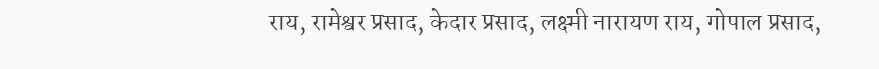राय, रामेश्वर प्रसाद, केदार प्रसाद, लक्ष्मी नारायण राय, गोपाल प्रसाद,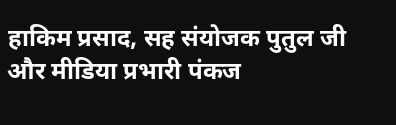हाकिम प्रसाद, सह संयोजक पुतुल जी और मीडिया प्रभारी पंकज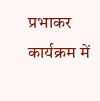प्रभाकर कार्यक्रम में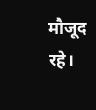मौजूद रहे।